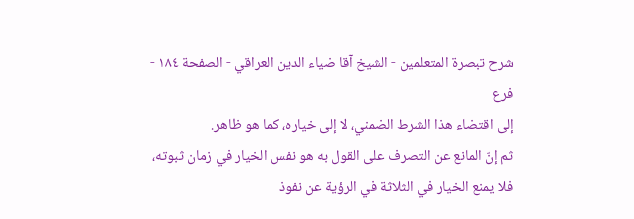شرح تبصرة المتعلمين - الشيخ آقا ضياء الدين العراقي - الصفحة ١٨٤ - فرع
إلى اقتضاء هذا الشرط الضمني، لا إلى خياره، كما هو ظاهر.
ثم إنّ المانع عن التصرف على القول به هو نفس الخيار في زمان ثبوته، فلا يمنع الخيار في الثلاثة في الرؤية عن نفوذ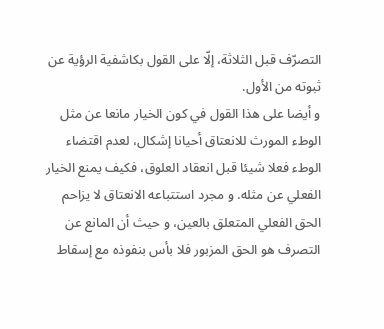التصرّف قبل الثلاثة، إلّا على القول بكاشفية الرؤية عن ثبوته من الأول.
و أيضا على هذا القول في كون الخيار مانعا عن مثل الوطء المورث للانعتاق أحيانا إشكال، لعدم اقتضاء الوطء فعلا شيئا قبل انعقاد العلوق، فكيف يمنع الخيار الفعلي عن مثله. و مجرد استتباعه الانعتاق لا يزاحم الحق الفعلي المتعلق بالعين، و حيث أن المانع عن التصرف هو الحق المزبور فلا بأس بنفوذه مع إسقاط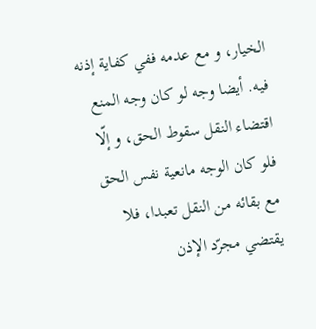الخيار، و مع عدمه ففي كفاية إذنه فيه. أيضا وجه لو كان وجه المنع اقتضاء النقل سقوط الحق، و إلّا فلو كان الوجه مانعية نفس الحق مع بقائه من النقل تعبدا، فلا يقتضي مجرّد الإذن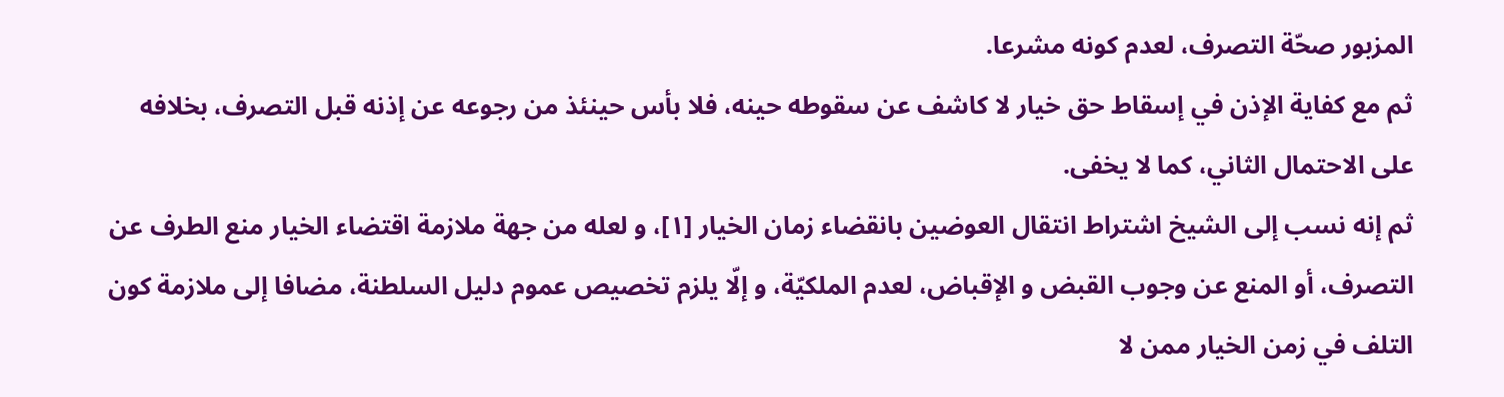المزبور صحّة التصرف، لعدم كونه مشرعا.
ثم مع كفاية الإذن في إسقاط حق خيار لا كاشف عن سقوطه حينه، فلا بأس حينئذ من رجوعه عن إذنه قبل التصرف، بخلافه على الاحتمال الثاني، كما لا يخفى.
ثم إنه نسب إلى الشيخ اشتراط انتقال العوضين بانقضاء زمان الخيار [١]، و لعله من جهة ملازمة اقتضاء الخيار منع الطرف عن التصرف، أو المنع عن وجوب القبض و الإقباض، لعدم الملكيّة، و إلّا يلزم تخصيص عموم دليل السلطنة، مضافا إلى ملازمة كون التلف في زمن الخيار ممن لا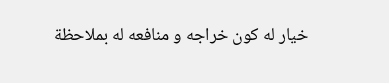خيار له كون خراجه و منافعه له بملاحظة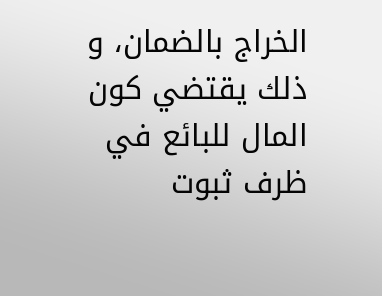الخراج بالضمان، و ذلك يقتضي كون المال للبائع في ظرف ثبوت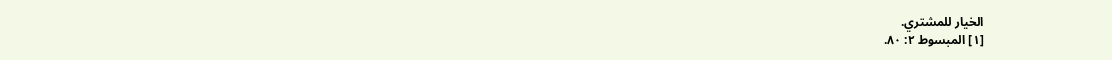الخيار للمشتري.
[١] المبسوط ٢: ٨٠.